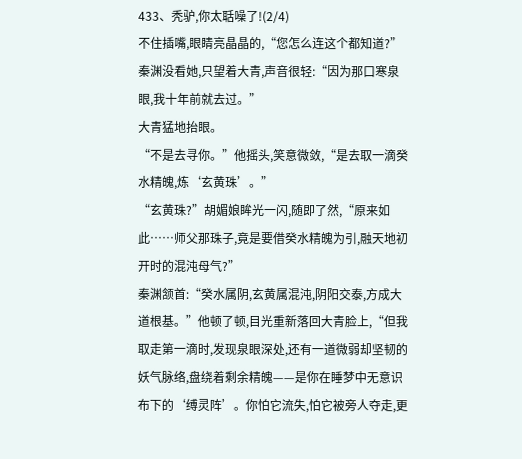433、秃驴,你太聒噪了!(2/4)
不住插嘴,眼睛亮晶晶的,“您怎么连这个都知道?”秦渊没看她,只望着大青,声音很轻:“因为那口寒泉眼,我十年前就去过。”
大青猛地抬眼。
“不是去寻你。”他摇头,笑意微敛,“是去取一滴癸水精魄,炼‘玄黄珠’。”
“玄黄珠?”胡媚娘眸光一闪,随即了然,“原来如此……师父那珠子,竟是要借癸水精魄为引,融天地初开时的混沌母气?”
秦渊颔首:“癸水属阴,玄黄属混沌,阴阳交泰,方成大道根基。”他顿了顿,目光重新落回大青脸上,“但我取走第一滴时,发现泉眼深处,还有一道微弱却坚韧的妖气脉络,盘绕着剩余精魄——是你在睡梦中无意识布下的‘缚灵阵’。你怕它流失,怕它被旁人夺走,更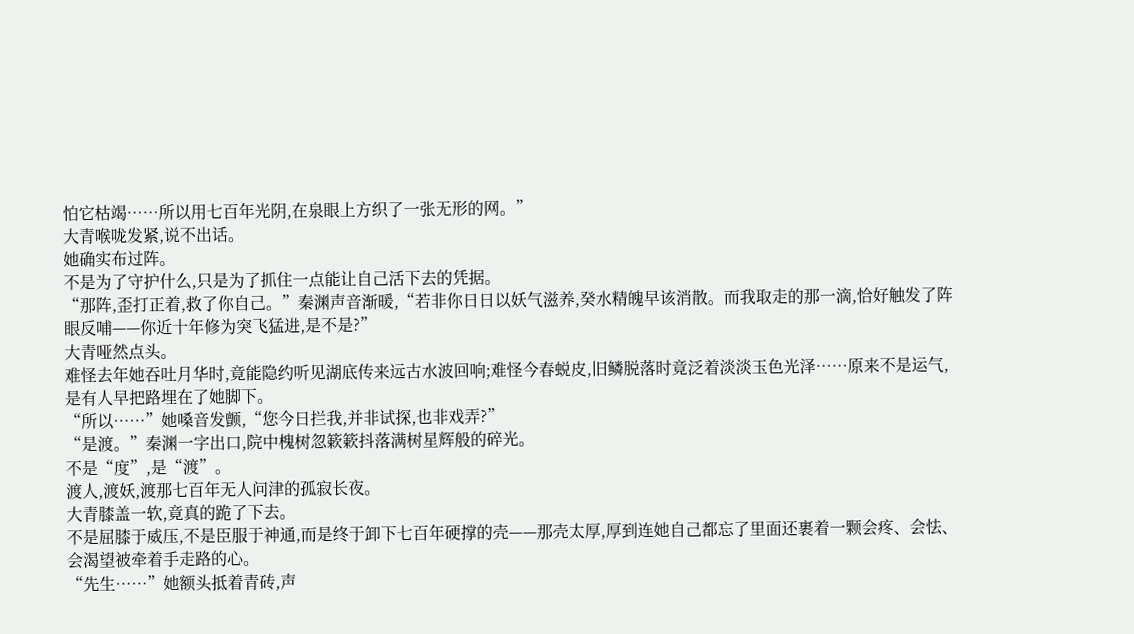怕它枯竭……所以用七百年光阴,在泉眼上方织了一张无形的网。”
大青喉咙发紧,说不出话。
她确实布过阵。
不是为了守护什么,只是为了抓住一点能让自己活下去的凭据。
“那阵,歪打正着,救了你自己。”秦渊声音渐暖,“若非你日日以妖气滋养,癸水精魄早该消散。而我取走的那一滴,恰好触发了阵眼反哺——你近十年修为突飞猛进,是不是?”
大青哑然点头。
难怪去年她吞吐月华时,竟能隐约听见湖底传来远古水波回响;难怪今春蜕皮,旧鳞脱落时竟泛着淡淡玉色光泽……原来不是运气,是有人早把路埋在了她脚下。
“所以……”她嗓音发颤,“您今日拦我,并非试探,也非戏弄?”
“是渡。”秦渊一字出口,院中槐树忽簌簌抖落满树星辉般的碎光。
不是“度”,是“渡”。
渡人,渡妖,渡那七百年无人问津的孤寂长夜。
大青膝盖一软,竟真的跪了下去。
不是屈膝于威压,不是臣服于神通,而是终于卸下七百年硬撑的壳——那壳太厚,厚到连她自己都忘了里面还裹着一颗会疼、会怯、会渴望被牵着手走路的心。
“先生……”她额头抵着青砖,声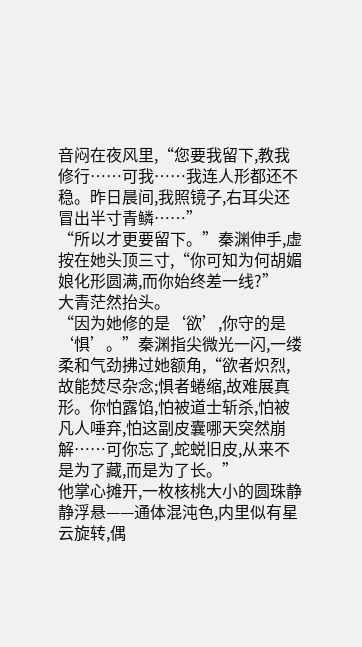音闷在夜风里,“您要我留下,教我修行……可我……我连人形都还不稳。昨日晨间,我照镜子,右耳尖还冒出半寸青鳞……”
“所以才更要留下。”秦渊伸手,虚按在她头顶三寸,“你可知为何胡媚娘化形圆满,而你始终差一线?”
大青茫然抬头。
“因为她修的是‘欲’,你守的是‘惧’。”秦渊指尖微光一闪,一缕柔和气劲拂过她额角,“欲者炽烈,故能焚尽杂念;惧者蜷缩,故难展真形。你怕露馅,怕被道士斩杀,怕被凡人唾弃,怕这副皮囊哪天突然崩解……可你忘了,蛇蜕旧皮,从来不是为了藏,而是为了长。”
他掌心摊开,一枚核桃大小的圆珠静静浮悬——通体混沌色,内里似有星云旋转,偶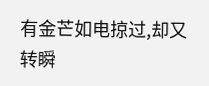有金芒如电掠过,却又转瞬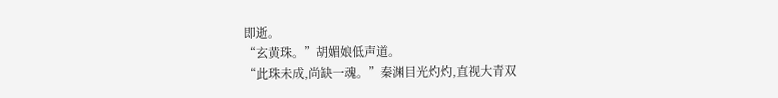即逝。
“玄黄珠。”胡媚娘低声道。
“此珠未成,尚缺一魂。”秦渊目光灼灼,直视大青双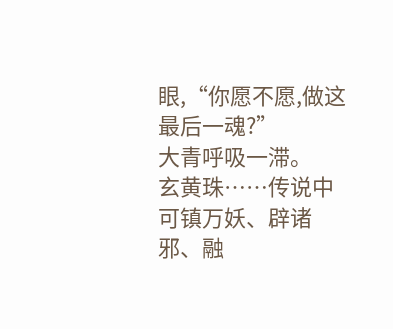眼,“你愿不愿,做这最后一魂?”
大青呼吸一滞。
玄黄珠……传说中可镇万妖、辟诸邪、融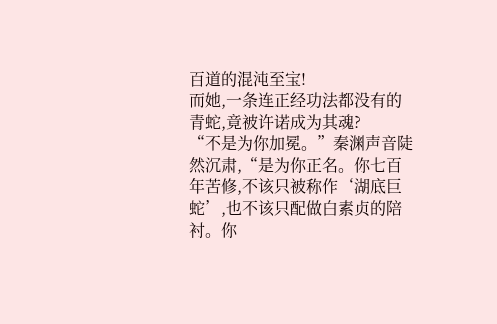百道的混沌至宝!
而她,一条连正经功法都没有的青蛇,竟被许诺成为其魂?
“不是为你加冕。”秦渊声音陡然沉肃,“是为你正名。你七百年苦修,不该只被称作‘湖底巨蛇’,也不该只配做白素贞的陪衬。你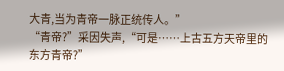大青,当为青帝一脉正统传人。”
“青帝?”采因失声,“可是……上古五方天帝里的东方青帝?”